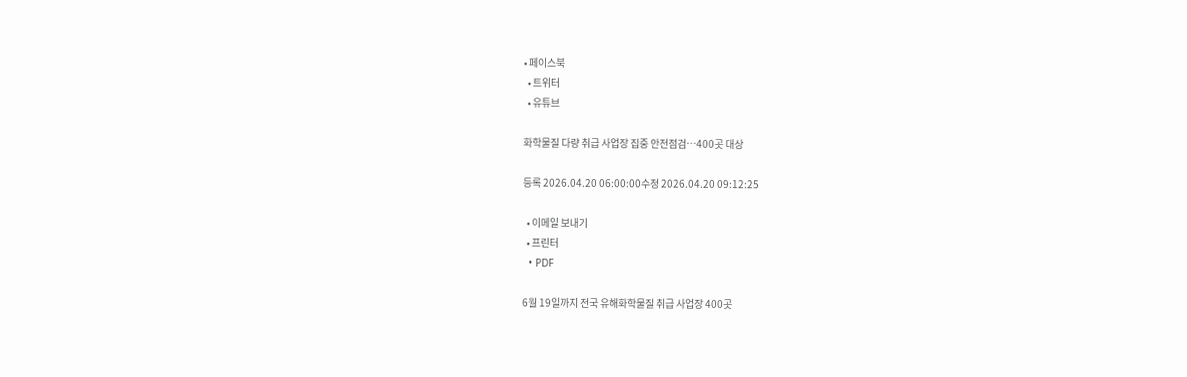• 페이스북
  • 트위터
  • 유튜브

화학물질 다량 취급 사업장 집중 안전점검…400곳 대상

등록 2026.04.20 06:00:00수정 2026.04.20 09:12:25

  • 이메일 보내기
  • 프린터
  • PDF

6월 19일까지 전국 유해화학물질 취급 사업장 400곳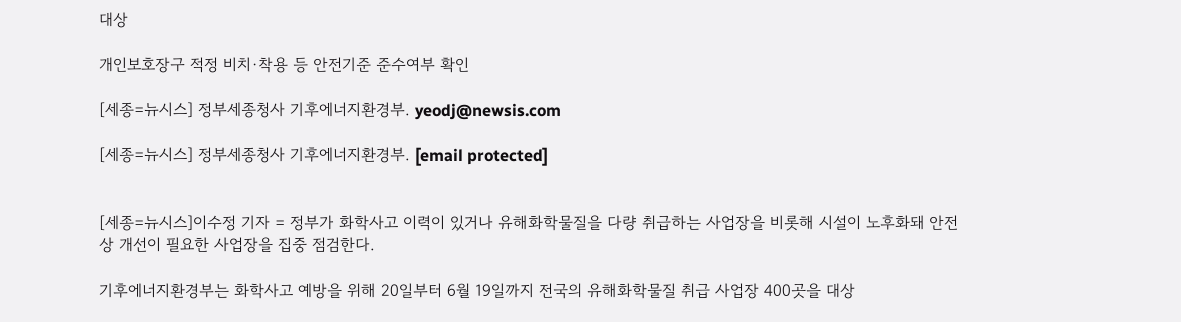대상

개인보호장구 적정 비치·착용 등 안전기준 준수여부 확인

[세종=뉴시스] 정부세종청사 기후에너지환경부. yeodj@newsis.com

[세종=뉴시스] 정부세종청사 기후에너지환경부. [email protected]


[세종=뉴시스]이수정 기자 = 정부가 화학사고 이력이 있거나 유해화학물질을 다량 취급하는 사업장을 비롯해 시설이 노후화돼 안전상 개선이 필요한 사업장을 집중 점검한다.

기후에너지환경부는 화학사고 예방을 위해 20일부터 6월 19일까지 전국의 유해화학물질 취급 사업장 400곳을 대상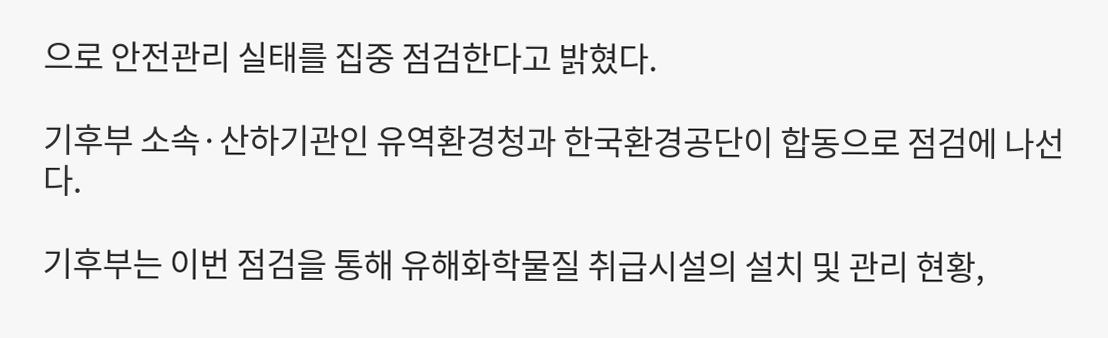으로 안전관리 실태를 집중 점검한다고 밝혔다.

기후부 소속·산하기관인 유역환경청과 한국환경공단이 합동으로 점검에 나선다.

기후부는 이번 점검을 통해 유해화학물질 취급시설의 설치 및 관리 현황,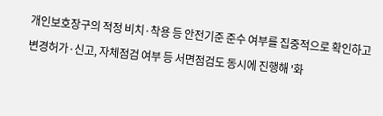개인보호장구의 적정 비치·착용 등 안전기준 준수 여부를 집중적으로 확인하고 변경허가·신고, 자체점검 여부 등 서면점검도 동시에 진행해 '화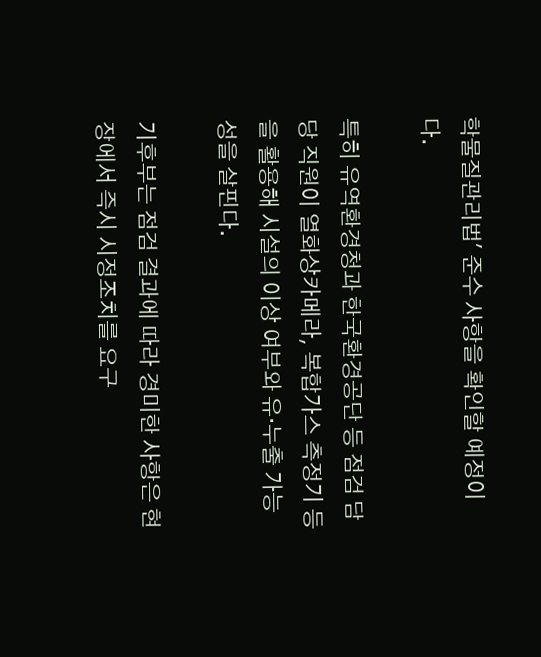학물질관리법' 준수 사항을 확인할 예정이다.

특히 유역환경청과 한국환경공단 등 점검 담당 직원이 열화상카메라, 복합가스 측정기 등을 활용해 시설의 이상 여부와 유·누출 가능성을 살핀다.

기후부는 점검 결과에 따라 경미한 사항은 현장에서 즉시 시정조치를 요구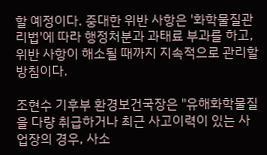할 예정이다. 중대한 위반 사항은 '화학물질관리법'에 따라 행정처분과 과태료 부과를 하고, 위반 사항이 해소될 때까지 지속적으로 관리할 방침이다.

조현수 기후부 환경보건국장은 "유해화학물질을 다량 취급하거나 최근 사고이력이 있는 사업장의 경우, 사소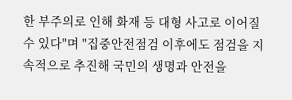한 부주의로 인해 화재 등 대형 사고로 이어질 수 있다"며 "집중안전점검 이후에도 점검을 지속적으로 추진해 국민의 생명과 안전을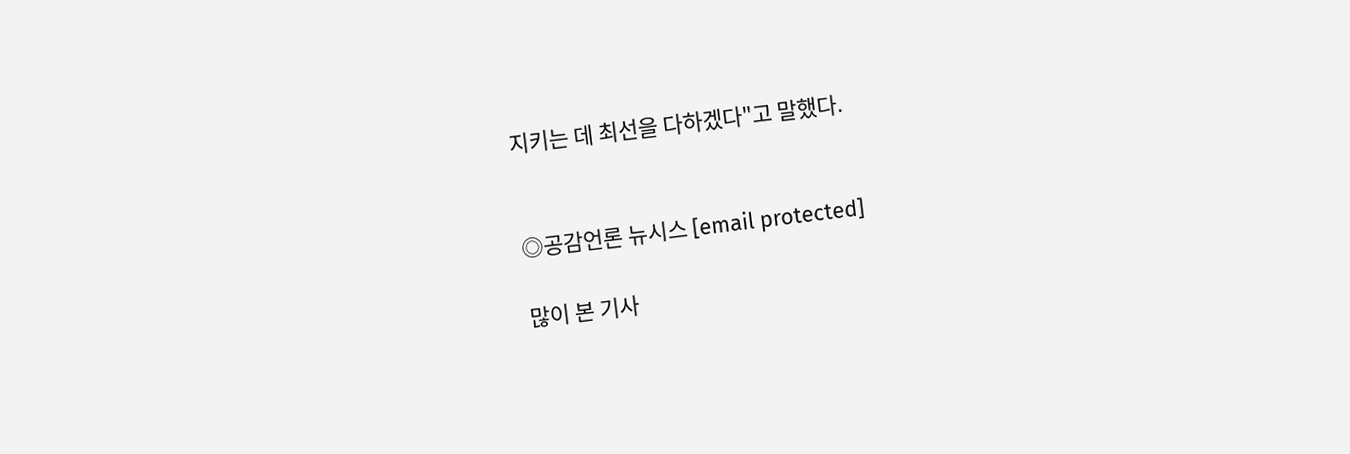지키는 데 최선을 다하겠다"고 말했다.


◎공감언론 뉴시스 [email protected]

많이 본 기사